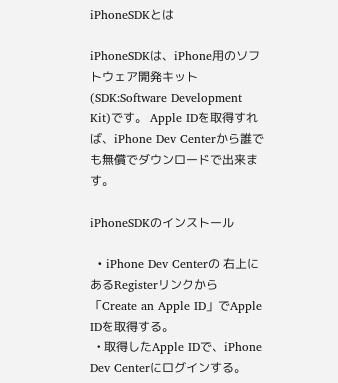iPhoneSDKとは

iPhoneSDKは、iPhone用のソフトウェア開発キット(SDK:Software Development Kit)です。 Apple IDを取得すれば、iPhone Dev Centerから誰でも無償でダウンロードで出来ます。

iPhoneSDKのインストール

  • iPhone Dev Centerの 右上にあるRegisterリンクから「Create an Apple ID」でApple IDを取得する。
  • 取得したApple IDで、iPhone Dev Centerにログインする。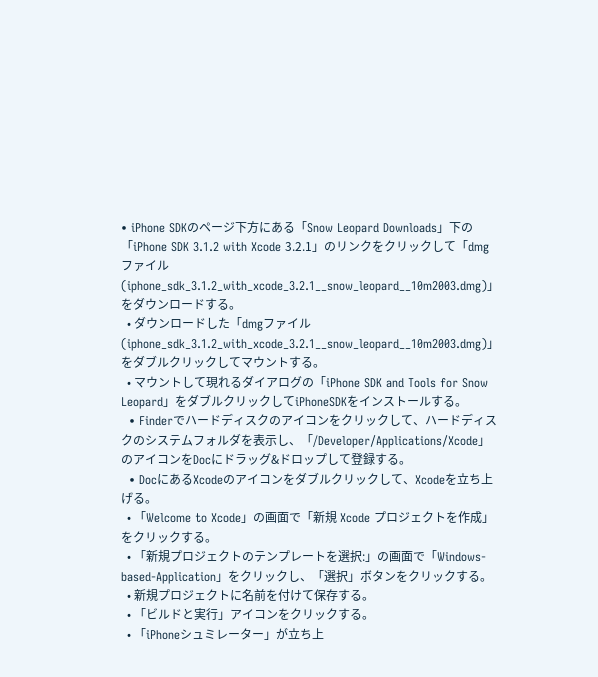• iPhone SDKのページ下方にある「Snow Leopard Downloads」下の「iPhone SDK 3.1.2 with Xcode 3.2.1」のリンクをクリックして「dmgファイル(iphone_sdk_3.1.2_with_xcode_3.2.1__snow_leopard__10m2003.dmg)」をダウンロードする。
  • ダウンロードした「dmgファイル(iphone_sdk_3.1.2_with_xcode_3.2.1__snow_leopard__10m2003.dmg)」をダブルクリックしてマウントする。
  • マウントして現れるダイアログの「iPhone SDK and Tools for Snow Leopard」をダブルクリックしてiPhoneSDKをインストールする。
  • Finderでハードディスクのアイコンをクリックして、ハードディスクのシステムフォルダを表示し、「/Developer/Applications/Xcode」のアイコンをDocにドラッグ&ドロップして登録する。
  • DocにあるXcodeのアイコンをダブルクリックして、Xcodeを立ち上げる。
  • 「Welcome to Xcode」の画面で「新規 Xcode プロジェクトを作成」をクリックする。
  • 「新規プロジェクトのテンプレートを選択:」の画面で「Windows-based-Application」をクリックし、「選択」ボタンをクリックする。
  • 新規プロジェクトに名前を付けて保存する。
  • 「ビルドと実行」アイコンをクリックする。
  • 「iPhoneシュミレーター」が立ち上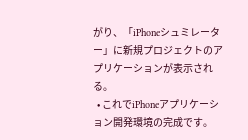がり、「iPhoneシュミレーター」に新規プロジェクトのアプリケーションが表示される。
  • これでiPhoneアプリケーション開発環境の完成です。